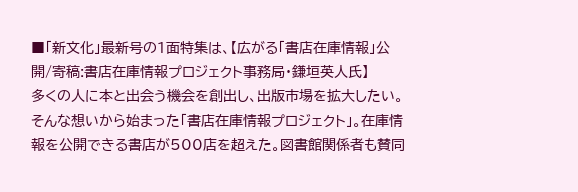■「新文化」最新号の1面特集は、【広がる「書店在庫情報」公開/寄稿:書店在庫情報プロジェクト事務局・鎌垣英人氏】
多くの人に本と出会う機会を創出し、出版市場を拡大したい。そんな想いから始まった「書店在庫情報プロジェクト」。在庫情報を公開できる書店が500店を超えた。図書館関係者も賛同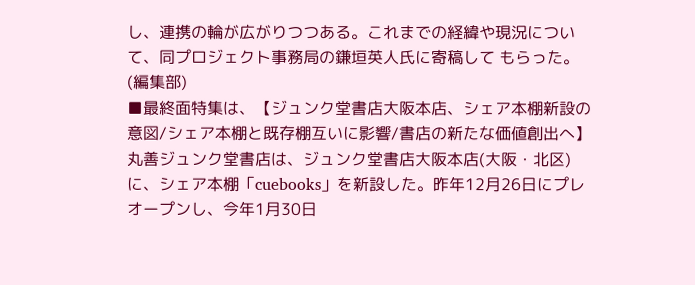し、連携の輪が広がりつつある。これまでの経緯や現況について、同プロジェクト事務局の鎌垣英人氏に寄稿して もらった。(編集部)
■最終面特集は、【ジュンク堂書店大阪本店、シェア本棚新設の意図/シェア本棚と既存棚互いに影響/書店の新たな価値創出へ】
丸善ジュンク堂書店は、ジュンク堂書店大阪本店(大阪・北区)に、シェア本棚「cuebooks」を新設した。昨年12月26日にプレオープンし、今年1月30日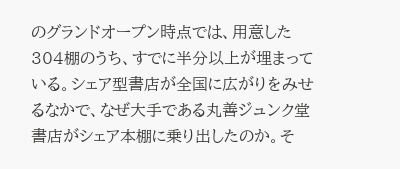のグランドオープン時点では、用意した304棚のうち、すでに半分以上が埋まっている。シェア型書店が全国に広がりをみせるなかで、なぜ大手である丸善ジュンク堂書店がシェア本棚に乗り出したのか。そ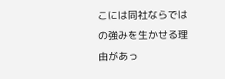こには同社ならではの強みを生かせる理由があっ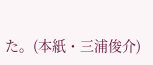た。(本紙・三浦俊介)